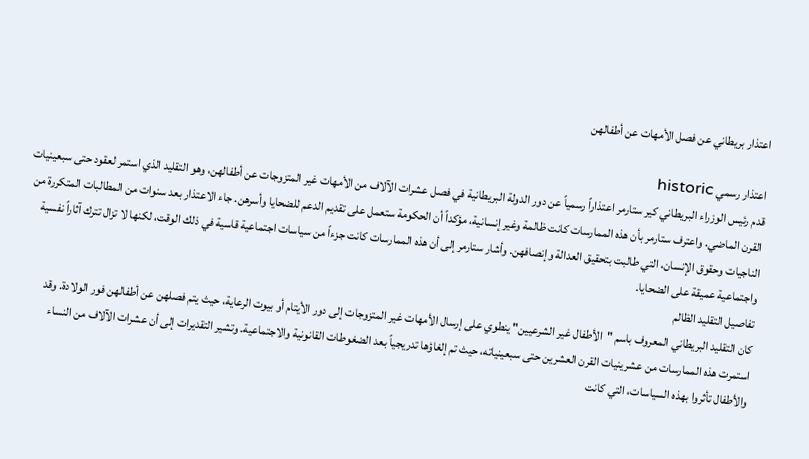اعتذار بريطاني عن فصل الأمهات عن أطفالهن

اعتذار رسمي historic
قدم رئيس الوزراء البريطاني كير ستارمر اعتذاراً رسمياً عن دور الدولة البريطانية في فصل عشرات الآلاف من الأمهات غير المتزوجات عن أطفالهن، وهو التقليد الذي استمر لعقود حتى سبعينيات القرن الماضي. واعترف ستارمر بأن هذه الممارسات كانت ظالمة وغير إنسانية، مؤكداً أن الحكومة ستعمل على تقديم الدعم للضحايا وأسرهن. جاء الاعتذار بعد سنوات من المطالبات المتكررة من الناجيات وحقوق الإنسان، التي طالبت بتحقيق العدالة وإنصافهن. وأشار ستارمر إلى أن هذه الممارسات كانت جزءاً من سياسات اجتماعية قاسية في ذلك الوقت، لكنها لا تزال تترك آثاراً نفسية واجتماعية عميقة على الضحايا.
تفاصيل التقليد الظالم
كان التقليد البريطاني المعروف باسم "الأطفال غير الشرعيين" ينطوي على إرسال الأمهات غير المتزوجات إلى دور الأيتام أو بيوت الرعاية، حيث يتم فصلهن عن أطفالهن فور الولادة. وقد استمرت هذه الممارسات من عشرينيات القرن العشرين حتى سبعينياته، حيث تم إلغاؤها تدريجياً بعد الضغوطات القانونية والاجتماعية. وتشير التقديرات إلى أن عشرات الآلاف من النساء والأطفال تأثروا بهذه السياسات، التي كانت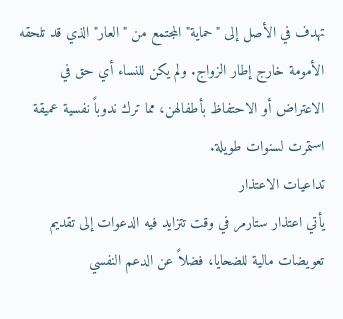تهدف في الأصل إلى "حماية" المجتمع من "العار" الذي قد تلحقه الأمومة خارج إطار الزواج. ولم يكن للنساء أي حق في الاعتراض أو الاحتفاظ بأطفالهن، مما ترك ندوباً نفسية عميقة استمرت لسنوات طويلة.
تداعيات الاعتذار
يأتي اعتذار ستارمر في وقت تتزايد فيه الدعوات إلى تقديم تعويضات مالية للضحايا، فضلاً عن الدعم النفسي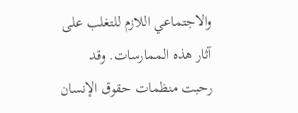والاجتماعي اللازم للتغلب على آثار هذه الممارسات. وقد رحبت منظمات حقوق الإنسان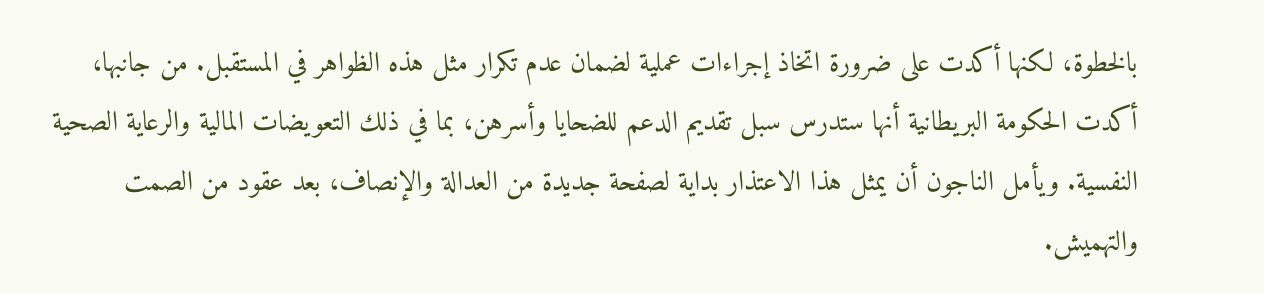بالخطوة، لكنها أكدت على ضرورة اتخاذ إجراءات عملية لضمان عدم تكرار مثل هذه الظواهر في المستقبل. من جانبها، أكدت الحكومة البريطانية أنها ستدرس سبل تقديم الدعم للضحايا وأسرهن، بما في ذلك التعويضات المالية والرعاية الصحية النفسية. ويأمل الناجون أن يمثل هذا الاعتذار بداية لصفحة جديدة من العدالة والإنصاف، بعد عقود من الصمت والتهميش.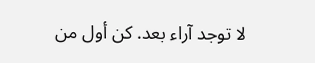لا توجد آراء بعد. كن أول من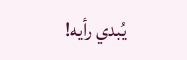يُبدي رأيه!